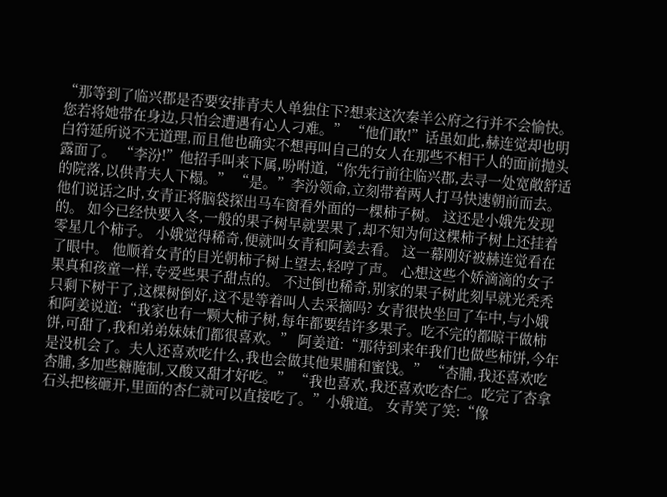“那等到了临兴郡是否要安排青夫人单独住下?想来这次秦羊公府之行并不会愉快。您若将她带在身边,只怕会遭遇有心人刁难。” “他们敢!”话虽如此,赫连觉却也明白符延所说不无道理,而且他也确实不想再叫自己的女人在那些不相干人的面前抛头露面了。 “李汾!”他招手叫来下属,吩咐道,“你先行前往临兴郡,去寻一处宽敞舒适的院落,以供青夫人下榻。” “是。”李汾领命,立刻带着两人打马快速朝前而去。 他们说话之时,女青正将脑袋探出马车窗看外面的一棵柿子树。 这还是小娥先发现的。 如今已经快要入冬,一般的果子树早就罢果了,却不知为何这棵柿子树上还挂着零星几个柿子。 小娥觉得稀奇,便就叫女青和阿姜去看。 这一幕刚好被赫连觉看在了眼中。 他顺着女青的目光朝柿子树上望去,轻哼了声。 心想这些个娇滴滴的女子果真和孩童一样,专爱些果子甜点的。 不过倒也稀奇,别家的果子树此刻早就光秃秃只剩下树干了,这棵树倒好,这不是等着叫人去采摘吗? 女青很快坐回了车中,与小娥和阿姜说道:“我家也有一颗大柿子树,每年都要结许多果子。吃不完的都晾干做柿饼,可甜了,我和弟弟妹妹们都很喜欢。” 阿姜道:“那待到来年我们也做些柿饼,今年是没机会了。夫人还喜欢吃什么,我也会做其他果脯和蜜饯。” “杏脯,我还喜欢吃杏脯,多加些糖腌制,又酸又甜才好吃。” “我也喜欢,我还喜欢吃杏仁。吃完了杏拿石头把核砸开,里面的杏仁就可以直接吃了。”小娥道。 女青笑了笑:“像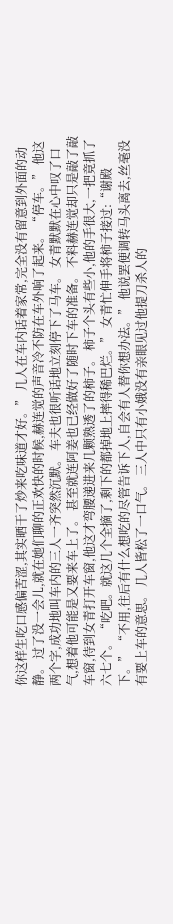你这样生吃口感偏苦涩,其实晒干了炒来吃味道才好。” 几人在车内话着家常,完全没有留意到外面的动静。 过了没一会儿,就在她们聊的正欢快的时候,赫连觉的声音冷不防在车外响了起来。 “停车。” 他这两个字,成功地叫车内的三人一齐突然沉默。 车夫也很听话地立刻停下了马车。 女青默默在心中叹了口气,想着他可能是又要来车上了。 甚至就连阿姜也已经做好了随时下车的准备。 不料赫连觉却只是敲了敲车窗,待到女青打开车窗,他这才弯腰递进来几颗熟透了的柿子。 柿子个头有些小,他的手很大,一把竟抓了六七个。 “吃吧。就这几个全摘了,剩下的都掉地上摔得稀巴烂。” 女青忙伸手将柿子接过:“谢殿下。” “不用,往后有什么想吃的尽管告诉下人,自会有人替你想办法。” 他说罢便调转马头离去,丝毫没有要上车的意思。 几人皆松了一口气。 三人中只有小娥没有亲眼见过他提刀杀人的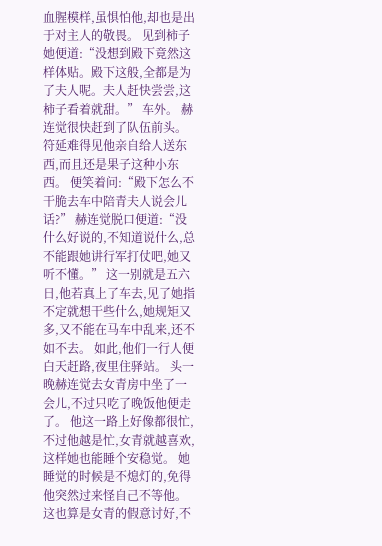血腥模样,虽惧怕他,却也是出于对主人的敬畏。 见到柿子她便道:“没想到殿下竟然这样体贴。殿下这般,全都是为了夫人呢。夫人赶快尝尝,这柿子看着就甜。” 车外。 赫连觉很快赶到了队伍前头。 符延难得见他亲自给人送东西,而且还是果子这种小东西。 便笑着问:“殿下怎么不干脆去车中陪青夫人说会儿话?” 赫连觉脱口便道:“没什么好说的,不知道说什么,总不能跟她讲行军打仗吧,她又听不懂。” 这一别就是五六日,他若真上了车去,见了她指不定就想干些什么,她规矩又多,又不能在马车中乱来,还不如不去。 如此,他们一行人便白天赶路,夜里住驿站。 头一晚赫连觉去女青房中坐了一会儿,不过只吃了晚饭他便走了。 他这一路上好像都很忙,不过他越是忙,女青就越喜欢,这样她也能睡个安稳觉。 她睡觉的时候是不熄灯的,免得他突然过来怪自己不等他。这也算是女青的假意讨好,不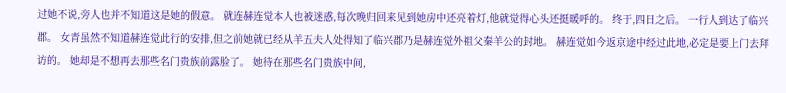过她不说,旁人也并不知道这是她的假意。 就连赫连觉本人也被迷惑,每次晚归回来见到她房中还亮着灯,他就觉得心头还挺暖呼的。 终于,四日之后。 一行人到达了临兴郡。 女青虽然不知道赫连觉此行的安排,但之前她就已经从羊五夫人处得知了临兴郡乃是赫连觉外祖父秦羊公的封地。 赫连觉如今返京途中经过此地,必定是要上门去拜访的。 她却是不想再去那些名门贵族前露脸了。 她待在那些名门贵族中间,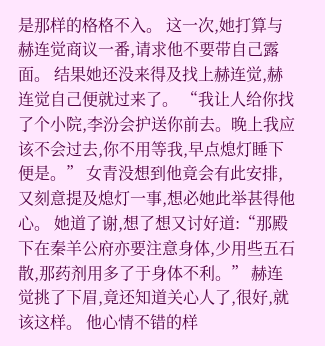是那样的格格不入。 这一次,她打算与赫连觉商议一番,请求他不要带自己露面。 结果她还没来得及找上赫连觉,赫连觉自己便就过来了。 “我让人给你找了个小院,李汾会护送你前去。晚上我应该不会过去,你不用等我,早点熄灯睡下便是。” 女青没想到他竟会有此安排,又刻意提及熄灯一事,想必她此举甚得他心。 她道了谢,想了想又讨好道:“那殿下在秦羊公府亦要注意身体,少用些五石散,那药剂用多了于身体不利。” 赫连觉挑了下眉,竟还知道关心人了,很好,就该这样。 他心情不错的样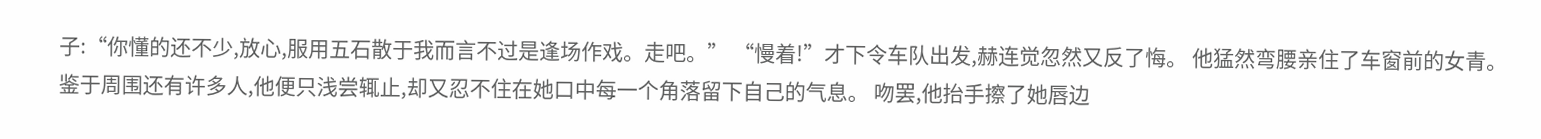子:“你懂的还不少,放心,服用五石散于我而言不过是逢场作戏。走吧。” “慢着!”才下令车队出发,赫连觉忽然又反了悔。 他猛然弯腰亲住了车窗前的女青。 鉴于周围还有许多人,他便只浅尝辄止,却又忍不住在她口中每一个角落留下自己的气息。 吻罢,他抬手擦了她唇边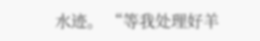水迹。 “等我处理好羊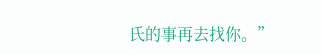氏的事再去找你。”